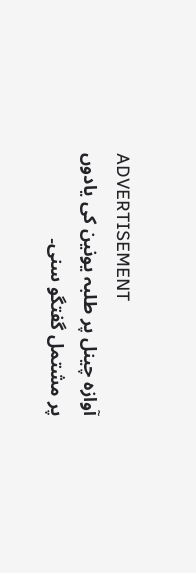ADVERTISEMENT
آوازہ چینل پر طلبہ یونین کی یادوں پر مشتمل گفتگو سنی۔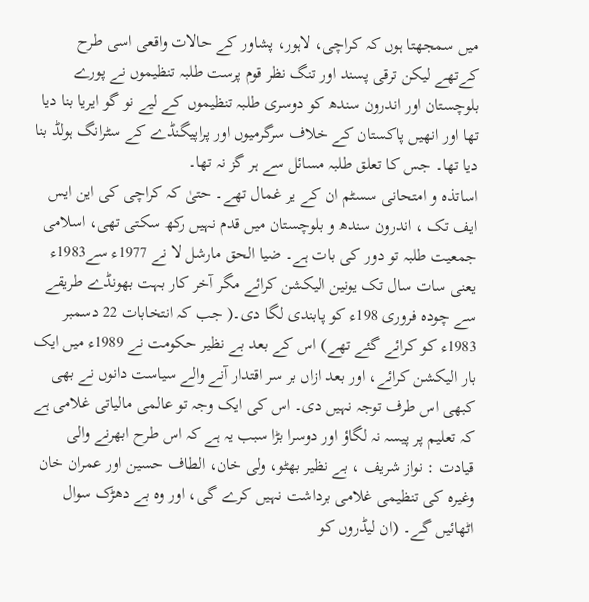میں سمجھتا ہوں کہ کراچی، لاہور، پشاور کے حالات واقعی اسی طرح کےتھے لیکن ترقی پسند اور تنگ نظر قوم پرست طلبہ تنظیموں نے پورے بلوچستان اور اندرون سندھ کو دوسری طلبہ تنظیموں کے لیے نو گو ایریا بنا دیا تھا اور انھیں پاکستان کے خلاف سرگرمیوں اور پراپیگنڈے کے سٹرانگ ہولڈ بنا دیا تھا۔ جس کا تعلق طلبہ مسائل سے ہر گز نہ تھا۔
اساتذہ و امتحانی سسٹم ان کے یر غمال تھے۔ حتیٰ کہ کراچی کی این ایس ایف تک ، اندرون سندھ و بلوچستان میں قدم نہیں رکھ سکتی تھی، اسلامی جمعیت طلبہ تو دور کی بات ہے۔ ضیا الحق مارشل لا نے 1977ء سے1983ء یعنی سات سال تک یونین الیکشن کرائے مگر آخر کار بہت بھونڈے طریقے سے چودہ فروری 198ء کو پابندی لگا دی۔( جب کہ انتخابات 22 دسمبر 1983ء کو کرائے گئے تھے) اس کے بعد بے نظیر حکومت نے 1989ء میں ایک بار الیکشن کرائے، اور بعد ازاں بر سر اقتدار آنے والے سیاست دانوں نے بھی کبھی اس طرف توجہ نہیں دی۔ اس کی ایک وجہ تو عالمی مالیاتی غلامی ہے کہ تعلیم پر پیسہ نہ لگاؤ اور دوسرا بڑا سبب یہ ہے کہ اس طرح ابھرنے والی قیادت : نواز شریف ، بے نظیر بھٹو، ولی خان، الطاف حسین اور عمران خان وغیرہ کی تنظیمی غلامی برداشت نہیں کرے گی، اور وہ بے دھڑک سوال اٹھائیں گے۔ (ان لیڈروں کو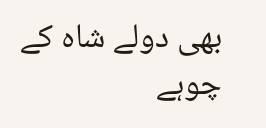بھی دولے شاہ کے چوہے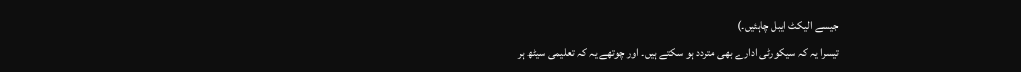جیسے الیکٹ ایبل چاہئیں۔)
تیسرا یہ کہ سیکورٹی ادارے بھی متردد ہو سکتے ہیں۔ اور چوتھے یہ کہ تعلیمی سیٹھ ہر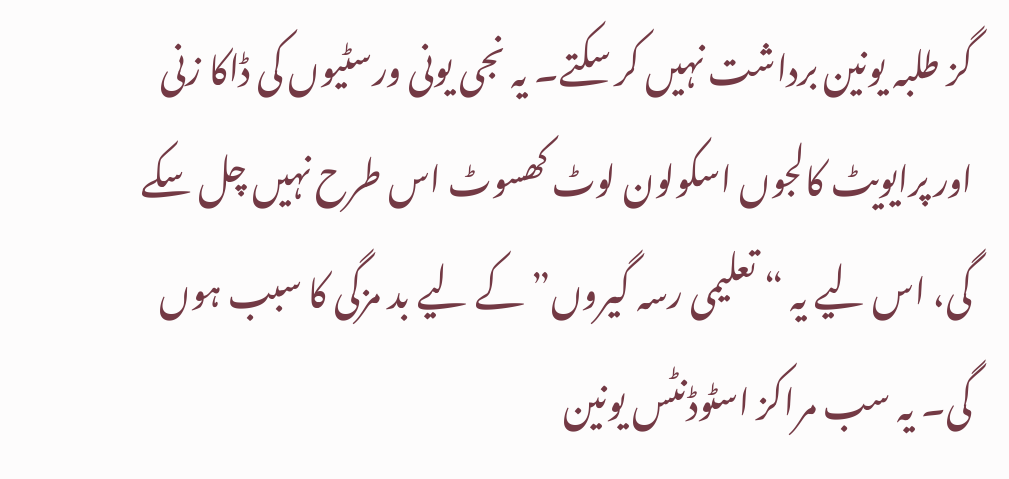گز طلبہ یونین برداشت نہیں کر سکتے۔ یہ نجی یونی ورسٹیوں کی ڈاکا زنی اور پرایویٹ کالجوں اسکولون لوٹ کھسوٹ اس طرح نہیں چل سکے گی، اس لیے یہ “ تعلیمی رسہ گیروں” کے لیے بد مزگی کا سبب ہوں گی۔ یہ سب مراکز اسٹوڈنٹس یونین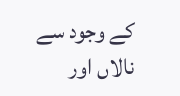کے وجود سے نالاں اور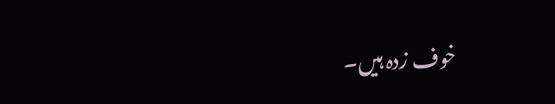خوف زدہ ہیں۔